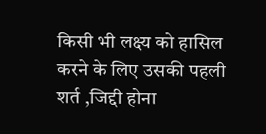किसी भी लक्ष्य को हासिल करने के लिए उसकी पहली शर्त ,जिद्दी होना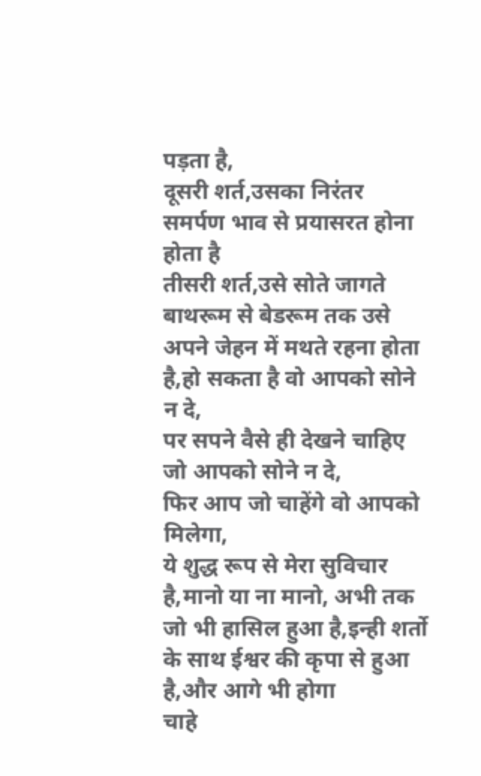पड़ता है,
दूसरी शर्त,उसका निरंतर समर्पण भाव से प्रयासरत होना होता है
तीसरी शर्त,उसे सोते जागते बाथरूम से बेडरूम तक उसे अपने जेहन में मथते रहना होता है,हो सकता है वो आपको सोने न दे,
पर सपने वैसे ही देखने चाहिए जो आपको सोने न दे,
फिर आप जो चाहेंगे वो आपको मिलेगा,
ये शुद्ध रूप से मेरा सुविचार है,मानो या ना मानो, अभी तक जो भी हासिल हुआ है,इन्ही शर्तो के साथ ईश्वर की कृपा से हुआ है,और आगे भी होगा
चाहे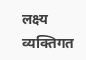लक्ष्य व्यक्तिगत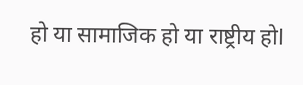हो या सामाजिक हो या राष्ट्रीय होl